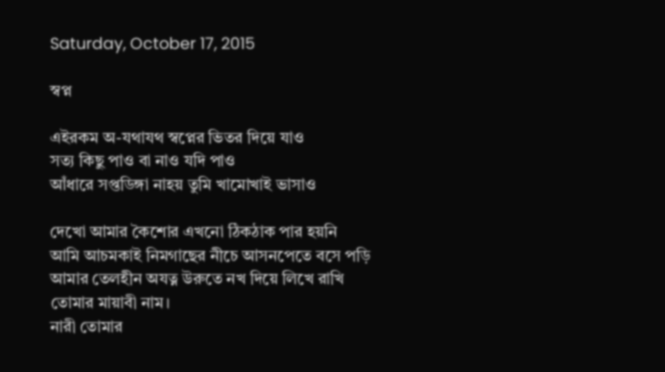Saturday, October 17, 2015

স্বপ্ন

এইরকম অ-যথাযথ স্বপ্নের ভিতর দিয়ে যাও
সত্য কিছু পাও বা নাও যদি পাও
আঁধারে সপ্তডিঙ্গা নাহয় তুমি খামোখাই ভাসাও

দেখো আমার কৈশোর এখনো ঠিকঠাক পার হয়নি
আমি আচমকাই নিমগাছের নীচে আসনপেতে বসে পড়ি
আমার তেলহীন অযত্ন উরুতে নখ দিয়ে লিখে রাখি
তোমার মায়াবী নাম।
নারী তোমার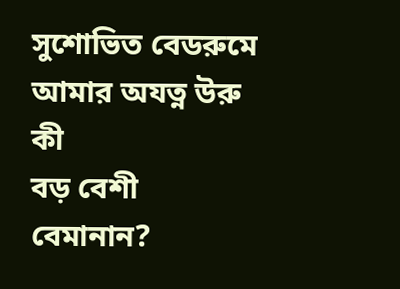সুশোভিত বেডরুমে আমার অযত্ন উরু কী
বড় বেশী বেমানান?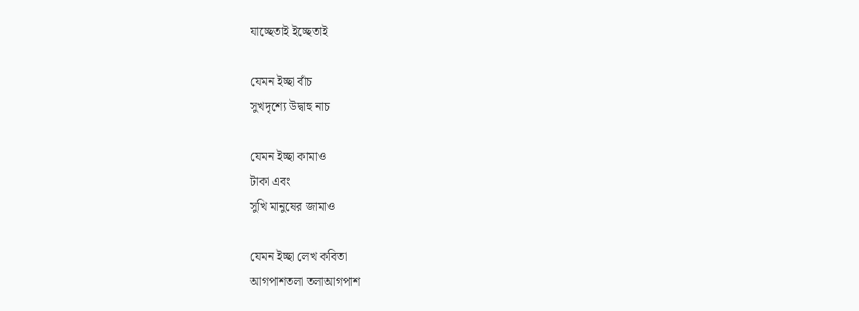যাচ্ছেতাই ইচ্ছেতাই

যেমন ইচ্ছা বাঁচ
সুখদৃশ্যে উদ্বাহু নাচ

যেমন ইচ্ছা কামাও
টাকা এবং
সুখি মানুষের জামাও

যেমন ইচ্ছা লেখ কবিতা
আগপাশতলা তলাআগপাশ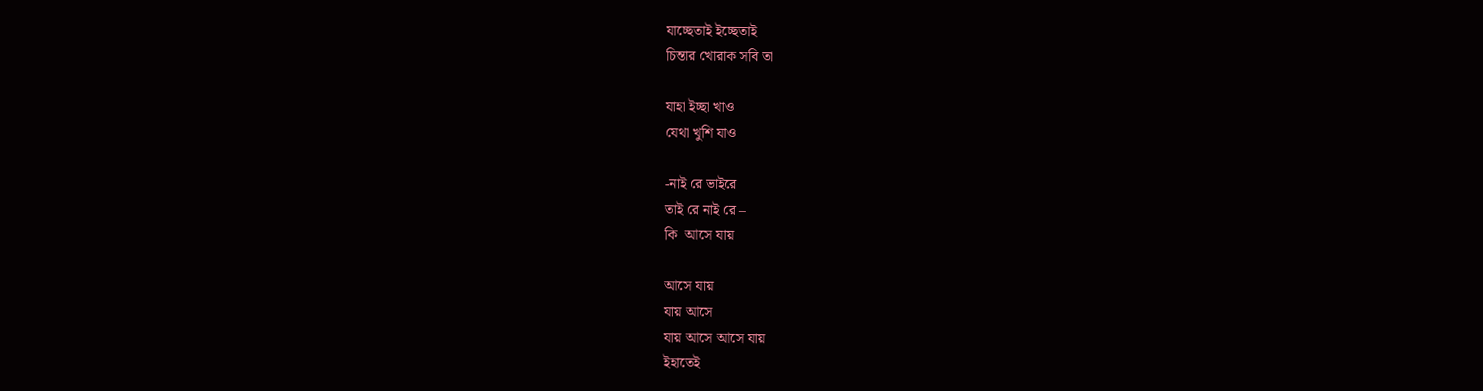যাচ্ছেতাই ইচ্ছেতাই
চিন্তার খোরাক সবি তা

যাহা ইচ্ছা খাও
যেথা খুশি যাও

-নাই রে ভাইরে
তাই রে নাই রে –
কি  আসে যায়

আসে যায়
যায় আসে
যায় আসে আসে যায়
ইহাতেই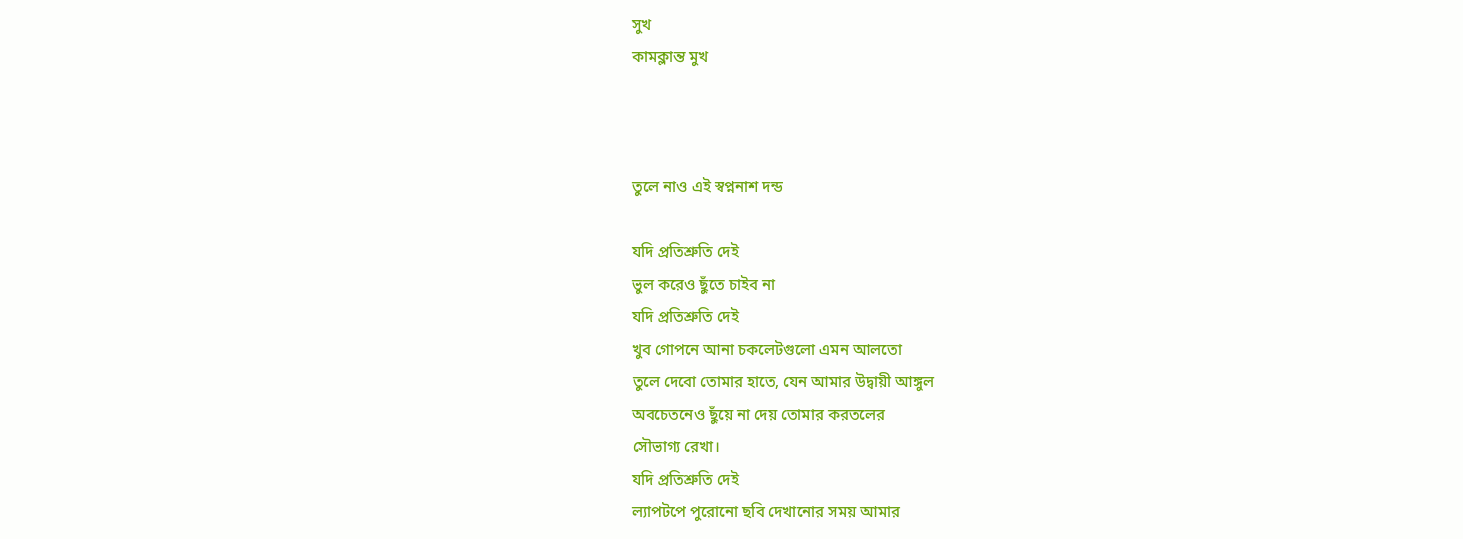সুখ
কামক্লান্ত মুখ



তুলে নাও এই স্বপ্ননাশ দন্ড

যদি প্রতিশ্রুতি দেই
ভুল করেও ছুঁতে চাইব না
যদি প্রতিশ্রুতি দেই
খুব গোপনে আনা চকলেটগুলো এমন আলতো
তুলে দেবো তোমার হাতে, যেন আমার উদ্বায়ী আঙ্গুল
অবচেতনেও ছুঁয়ে না দেয় তোমার করতলের
সৌভাগ্য রেখা।
যদি প্রতিশ্রুতি দেই
ল্যাপটপে পুরোনো ছবি দেখানোর সময় আমার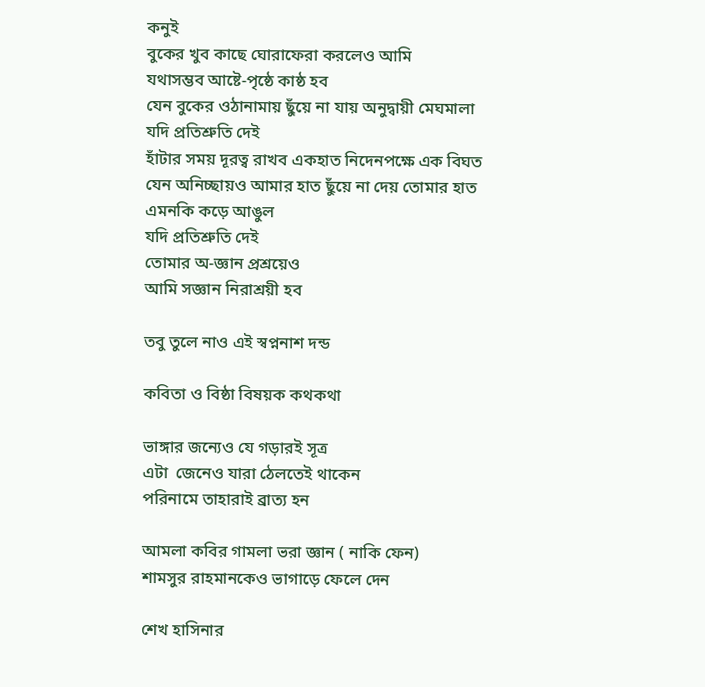কনুই
বুকের খুব কাছে ঘোরাফেরা করলেও আমি
যথাসম্ভব আষ্টে-পৃষ্ঠে কাষ্ঠ হব
যেন বুকের ওঠানামায় ছুঁয়ে না যায় অনুদ্বায়ী মেঘমালা
যদি প্রতিশ্রুতি দেই
হাঁটার সময় দূরত্ব রাখব একহাত নিদেনপক্ষে এক বিঘত
যেন অনিচ্ছায়ও আমার হাত ছুঁয়ে না দেয় তোমার হাত
এমনকি কড়ে আঙুল
যদি প্রতিশ্রুতি দেই
তোমার অ-জ্ঞান প্রশ্রয়েও
আমি সজ্ঞান নিরাশ্রয়ী হব

তবু তুলে নাও এই স্বপ্ননাশ দন্ড

কবিতা ও বিষ্ঠা বিষয়ক কথকথা

ভাঙ্গার জন্যেও যে গড়ারই সূত্র
এটা  জেনেও যারা ঠেলতেই থাকেন
পরিনামে তাহারাই ব্রাত্য হন

আমলা কবির গামলা ভরা জ্ঞান ( নাকি ফেন)
শামসুর রাহমানকেও ভাগাড়ে ফেলে দেন

শেখ হাসিনার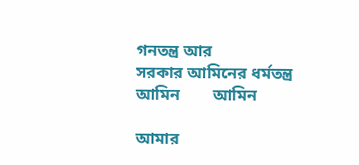গনতন্ত্র আর
সরকার আমিনের ধর্মতন্ত্র
আমিন        আমিন

আমার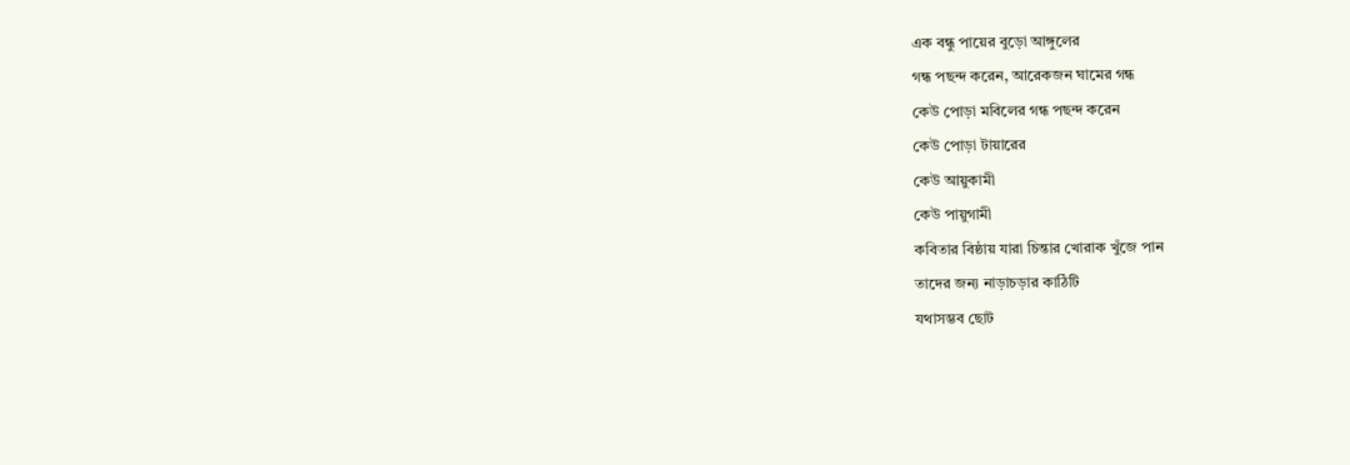এক বন্ধু পায়ের বুড়ো আঙ্গুলের
গন্ধ পছন্দ করেন, আরেকজন ঘামের গন্ধ
কেউ পোড়া মবিলের গন্ধ পছন্দ করেন
কেউ পোড়া টায়ারের
কেউ আয়ুকামী
কেউ পায়ুগামী
কবিতার বিষ্ঠায় যারা চিন্তার খোরাক খুঁজে পান
তাদের জন্য নাড়াচড়ার কাঠিটি
যথাসম্ভব ছোট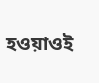হওয়াওই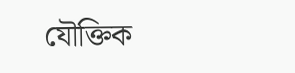যৌক্তিক